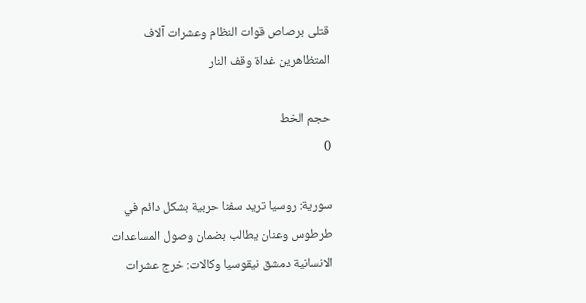قتلى برصاص قوات النظام وعشرات آلاف المتظاهرين غداة وقف النار

حجم الخط
0

سورية: روسيا تريد سفنا حربية بشكل دائم في طرطوس وعنان يطالب بضمان وصول المساعدات الانسانية دمشق نيقوسيا وكالات: خرج عشرات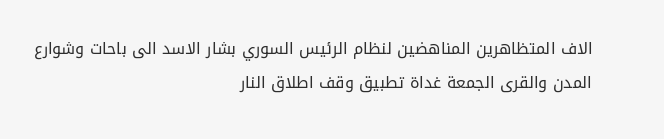الاف المتظاهرين المناهضين لنظام الرئيس السوري بشار الاسد الى باحات وشوارع المدن والقرى الجمعة غداة تطبيق وقف اطلاق النار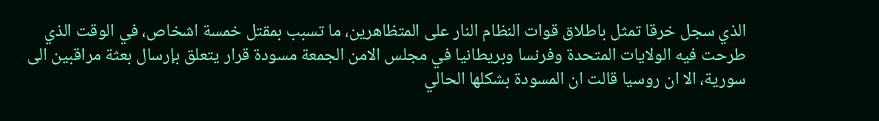الذي سجل خرقا تمثل باطلاق قوات النظام النار على المتظاهرين، ما تسبب بمقتل خمسة اشخاص، في الوقت الذي طرحت فيه الولايات المتحدة وفرنسا وبريطانيا في مجلس الامن الجمعة مسودة قرار يتعلق بإرسال بعثة مراقبين الى سورية، الا ان روسيا قالت ان المسودة بشكلها الحالي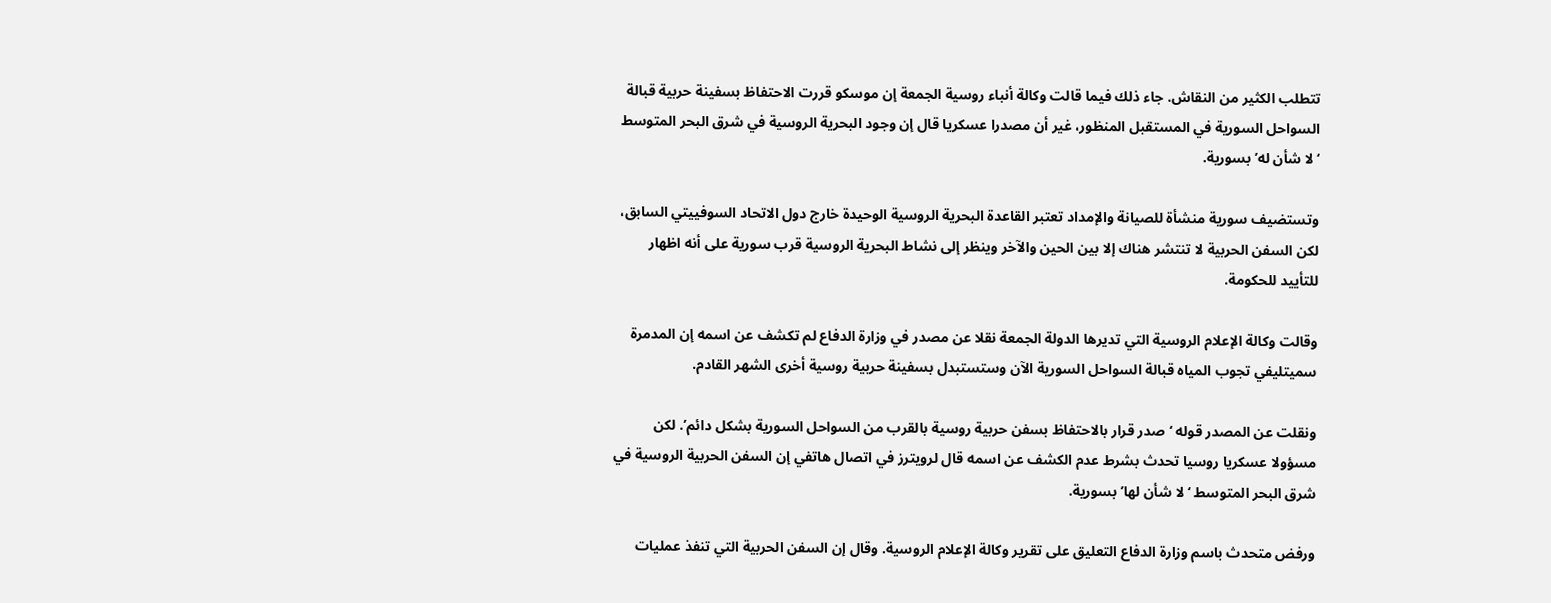تتطلب الكثير من النقاش. جاء ذلك فيما قالت وكالة أنباء روسية الجمعة إن موسكو قررت الاحتفاظ بسفينة حربية قبالة السواحل السورية في المستقبل المنظور، غير أن مصدرا عسكريا قال إن وجود البحرية الروسية في شرق البحر المتوسط ‘لا شأن له’ بسورية.

وتستضيف سورية منشأة للصيانة والإمداد تعتبر القاعدة البحرية الروسية الوحيدة خارج دول الاتحاد السوفييتي السابق، لكن السفن الحربية لا تنتشر هناك إلا بين الحين والآخر وينظر إلى نشاط البحرية الروسية قرب سورية على أنه اظهار للتأييد للحكومة.

وقالت وكالة الإعلام الروسية التي تديرها الدولة الجمعة نقلا عن مصدر في وزارة الدفاع لم تكشف عن اسمه إن المدمرة سميتليفي تجوب المياه قبالة السواحل السورية الآن وستستبدل بسفينة حربية روسية أخرى الشهر القادم.

ونقلت عن المصدر قوله ‘صدر قرار بالاحتفاظ بسفن حربية روسية بالقرب من السواحل السورية بشكل دائم’. لكن مسؤولا عسكريا روسيا تحدث بشرط عدم الكشف عن اسمه قال لرويترز في اتصال هاتفي إن السفن الحربية الروسية في شرق البحر المتوسط ‘لا شأن لها’ بسورية.

ورفض متحدث باسم وزارة الدفاع التعليق على تقرير وكالة الإعلام الروسية. وقال إن السفن الحربية التي تنفذ عمليات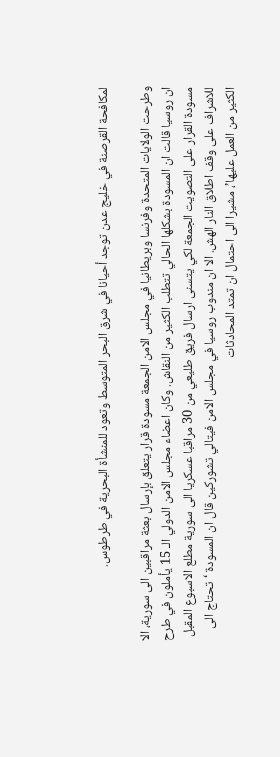لمكافحة القرصنة في خليج عدن توجد أحيانا في شرق البحر المتوسط وتعود للمنشأة البحرية في طرطوس.

وطرحت الولايات المتحدة وفرنسا وبريطانيا في مجلس الامن الجمعة مسودة قرار يتعلق بإرسال بعثة مراقبين الى سورية، الا ان روسيا قالت ان المسودة بشكلها الحالي تتطلب الكثير من النقاش. وكان اعضاء مجلس الامن الدولي الـ 15 يأملون في طرح مسودة القرار على التصويت الجمعة لكي يتسنى ارسال فريق طليعي من 30 مراقبا عسكريا الى سورية مطلع الاسبوع المقبل للاشراف على وقف اطلاق النار الهش. الا ان مندوب روسيا في مجلس الامن فيتالي تشوركين قال ان المسودة ‘تحتاج الى الكثير من العمل عليها’، مشيرا الى احتمال ان تمتد المحادثات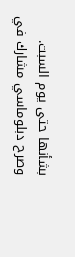بشأنها حتى يوم السبت. وصرح دبلوماسي مشارك في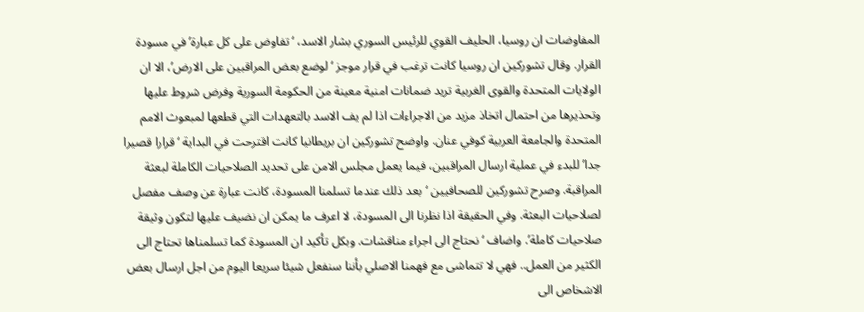المفاوضات ان روسيا، الحليف القوي للرئيس السوري بشار الاسد، ‘تفاوض على كل عبارة’ في مسودة القرار. وقال تشوركين ان روسيا كانت ترغب في قرار موجز ‘لوضع بعض المراقبين على الارض’، الا ان الولايات المتحدة والقوى الغربية تريد ضمانات امنية معينة من الحكومة السورية وفرض شروط عليها وتحذيرها من احتمال اتخاذ مزيد من الاجراءات اذا لم يف الاسد بالتعهدات التي قطعها لمبعوث الامم المتحدة والجامعة العربية كوفي عنان. واوضح تشوركين ان بريطانيا كانت اقترحت في البداية ‘قرارا قصيرا جدا’ للبدء في عملية ارسال المراقبين، فيما يعمل مجلس الامن على تحديد الصلاحيات الكاملة لبعثة المراقبة. وصرح تشوركين للصحافيين ‘بعد ذلك عندما تسلمنا المسودة، كانت عبارة عن وصف مفصل لصلاحيات البعثة. وفي الحقيقة اذا نظرنا الى المسودة، لا اعرف ما يمكن ان نضيف عليها لتكون وثيقة صلاحيات كاملة’. واضاف ‘نحتاج الى اجراء مناقشات. وبكل تأكيد ان المسودة كما تسلمناها تحتاج الى الكثير من العمل.. فهي لا تتماشى مع فهمنا الاصلي بأننا سنفعل شيئا سريعا اليوم من اجل ارسال بعض الاشخاص الى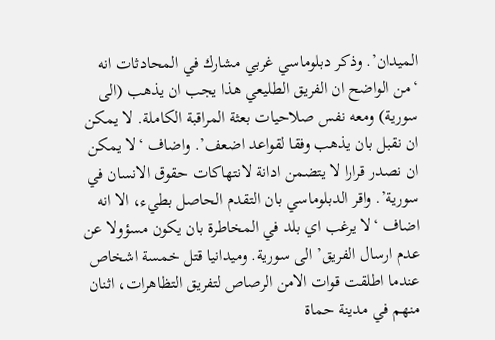الميدان’. وذكر دبلوماسي غربي مشارك في المحادثات انه ‘من الواضح ان الفريق الطليعي هذا يجب ان يذهب (الى سورية) ومعه نفس صلاحيات بعثة المراقبة الكاملة. لا يمكن ان نقبل بان يذهب وفقا لقواعد اضعف’. واضاف ‘لا يمكن ان نصدر قرارا لا يتضمن ادانة لانتهاكات حقوق الانسان في سورية’. واقر الدبلوماسي بان التقدم الحاصل بطيء، الا انه اضاف ‘لا يرغب اي بلد في المخاطرة بان يكون مسؤولا عن عدم ارسال الفريق’ الى سورية. وميدانيا قتل خمسة اشخاص عندما اطلقت قوات الامن الرصاص لتفريق التظاهرات، اثنان منهم في مدينة حماة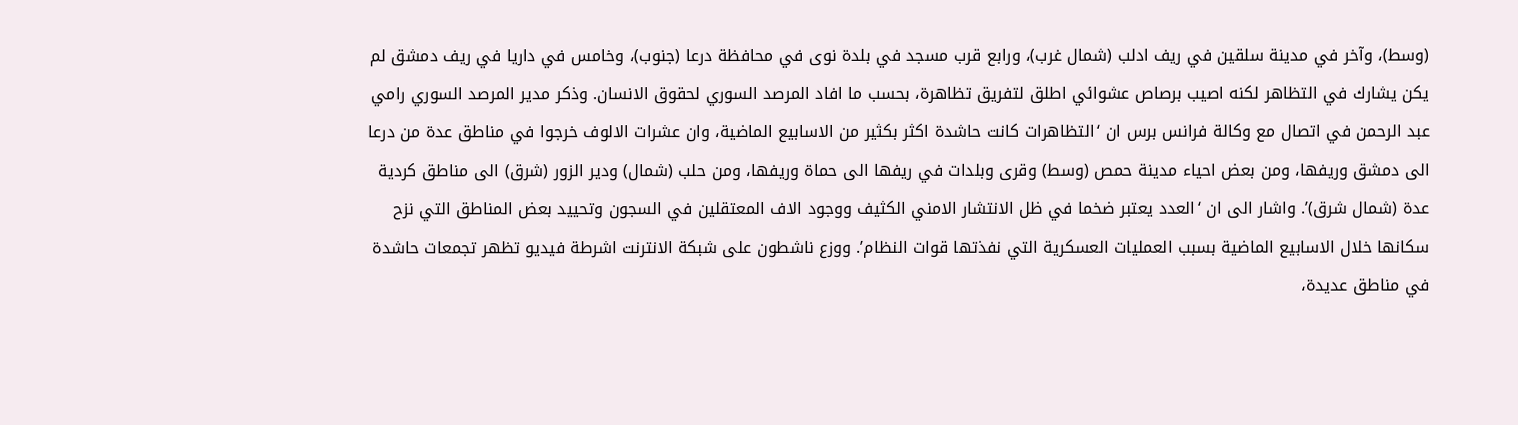(وسط)، وآخر في مدينة سلقين في ريف ادلب (شمال غرب)، ورابع قرب مسجد في بلدة نوى في محافظة درعا (جنوب)، وخامس في داريا في ريف دمشق لم يكن يشارك في التظاهر لكنه اصيب برصاص عشوائي اطلق لتفريق تظاهرة، بحسب ما افاد المرصد السوري لحقوق الانسان. وذكر مدير المرصد السوري رامي عبد الرحمن في اتصال مع وكالة فرانس برس ان ‘التظاهرات كانت حاشدة اكثر بكثير من الاسابيع الماضية، وان عشرات الالوف خرجوا في مناطق عدة من درعا الى دمشق وريفها، ومن بعض احياء مدينة حمص (وسط) وقرى وبلدات في ريفها الى حماة وريفها، ومن حلب (شمال) ودير الزور (شرق) الى مناطق كردية عدة (شمال شرق)’. واشار الى ان ‘العدد يعتبر ضخما في ظل الانتشار الامني الكثيف ووجود الاف المعتقلين في السجون وتحييد بعض المناطق التي نزح سكانها خلال الاسابيع الماضية بسبب العمليات العسكرية التي نفذتها قوات النظام’. ووزع ناشطون على شبكة الانترنت اشرطة فيديو تظهر تجمعات حاشدة في مناطق عديدة،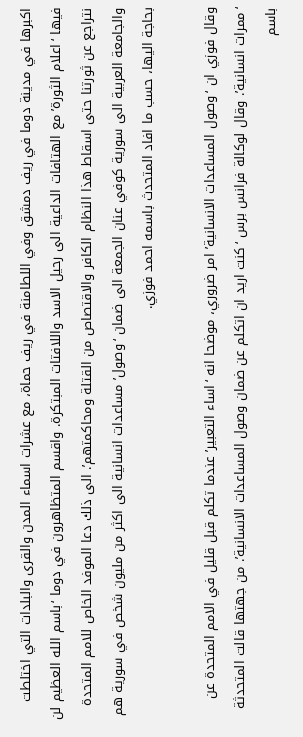اكبرها في مدينة دوما في ريف دمشق وفي اللطامنة في ريف حماة، مع عشرات اسماء المدن والقرى والبلدات التي اختلطت فيها ‘اعلام الثورة’ مع الهتافات الداعية الى رحيل الاسد واللافتات المبتكرة. واقسم المتظاهرون في دوما ‘باسم الله العظيم لن نتراجع عن ثورتنا حتى اسقاط هذا النظام الكافر والاقتصاص من القتلة ومحاكمتهم’. الى ذلك دعا الموفد الخاص للامم المتحدة والجامعة العربية الى سورية كوفي عنان الجمعة الى ضمان ‘وصول’ مساعدات انسانية الى اكثر من مليون شخص في سورية هم بحاجة اليها، حسب ما افاد المتحدث باسمه احمد فوزي.

وقال فوزي ان ‘وصول المساعدات الانسانية’ امر ضروري، موضحا انه ‘اساء التعبير’ عندما تكلم قبل قليل في الامم المتحدة عن ‘ممرات انسانية’. وقال لوكالة فرانس برس ‘كنت اريد ان اتكلم عن ضمان وصول المساعدات الانسانية’. من جهتها قالت المتحدثة باسم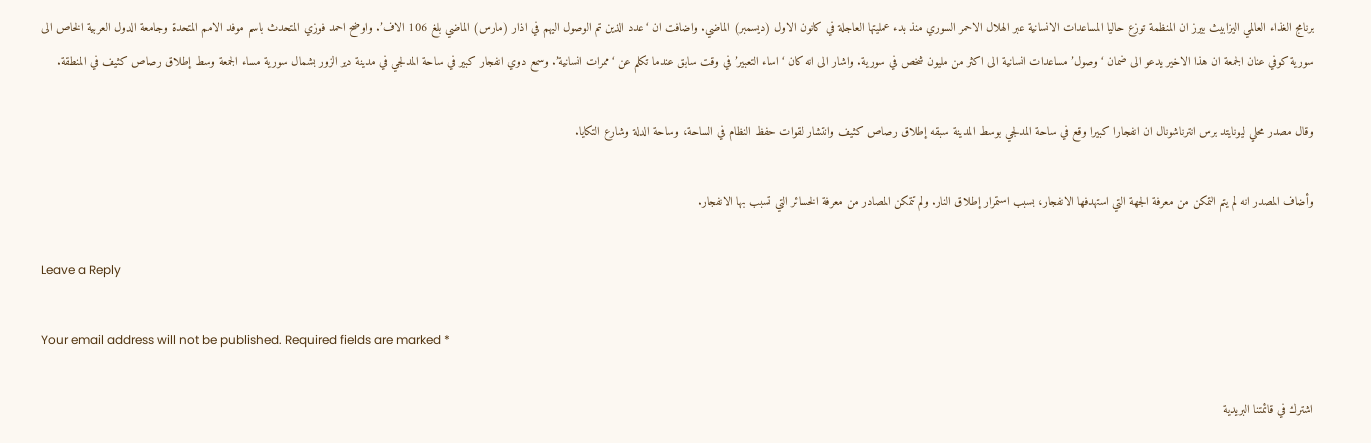برنامج الغذاء العالمي اليزابيث بيرز ان المنظمة توزع حاليا المساعدات الانسانية عبر الهلال الاحمر السوري منذ بدء عمليتها العاجلة في كانون الاول (ديسمبر) الماضي. واضافت ان ‘عدد الذين تم الوصول اليهم في اذار (مارس) الماضي بلغ 106 الاف’. واوضح احمد فوزي المتحدث باسم موفد الامم المتحدة وجامعة الدول العربية الخاص الى سورية كوفي عنان الجمعة ان هذا الاخير يدعو الى ضمان ‘وصول’ مساعدات انسانية الى اكثر من مليون شخص في سورية. واشار الى انه كان ‘اساء التعبير’ في وقت سابق عندما تكلم عن ‘ممرات انسانية’. وسمع دوي انفجار كبير في ساحة المدلجي في مدينة دير الزور بشمال سورية مساء الجمعة وسط إطلاق رصاص كثيف في المنطقة.

وقال مصدر محلي ليونايتد برس انترناشونال ان انفجارا كبيرا وقع في ساحة المدلجي بوسط المدينة سبقه إطلاق رصاص كثيف وانتشار لقوات حفظ النظام في الساحة، وساحة الدلة وشارع التكايا.

وأضاف المصدر انه لم يتم التمكن من معرفة الجهة التي استهدفها الانفجار، بسبب استمرار إطلاق النار. ولم تتمكن المصادر من معرفة الخسائر التي تسبب بها الانفجار.

Leave a Reply

Your email address will not be published. Required fields are marked *

اشترك في قائمتنا البريدية